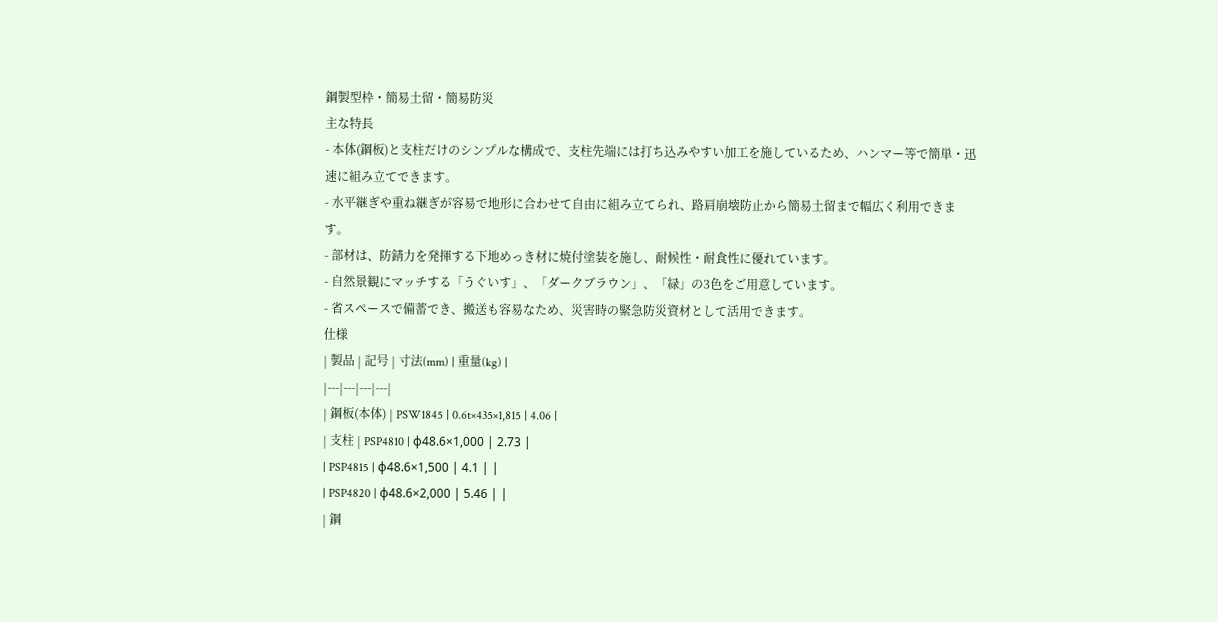鋼製型枠・簡易土留・簡易防災
主な特長
- 本体(鋼板)と支柱だけのシンプルな構成で、支柱先端には打ち込みやすい加工を施しているため、ハンマー等で簡単・迅速に組み立てできます。
- 水平継ぎや重ね継ぎが容易で地形に合わせて自由に組み立てられ、路肩崩壊防止から簡易土留まで幅広く利用できます。
- 部材は、防錆力を発揮する下地めっき材に焼付塗装を施し、耐候性・耐食性に優れています。
- 自然景観にマッチする「うぐいす」、「ダークブラウン」、「緑」の3色をご用意しています。
- 省スペースで備蓄でき、搬送も容易なため、災害時の緊急防災資材として活用できます。
仕様
| 製品 | 記号 | 寸法(mm) | 重量(kg) |
|---|---|---|---|
| 鋼板(本体) | PSW1845 | 0.6t×435×1,815 | 4.06 |
| 支柱 | PSP4810 | φ48.6×1,000 | 2.73 |
| PSP4815 | φ48.6×1,500 | 4.1 | |
| PSP4820 | φ48.6×2,000 | 5.46 | |
| 鋼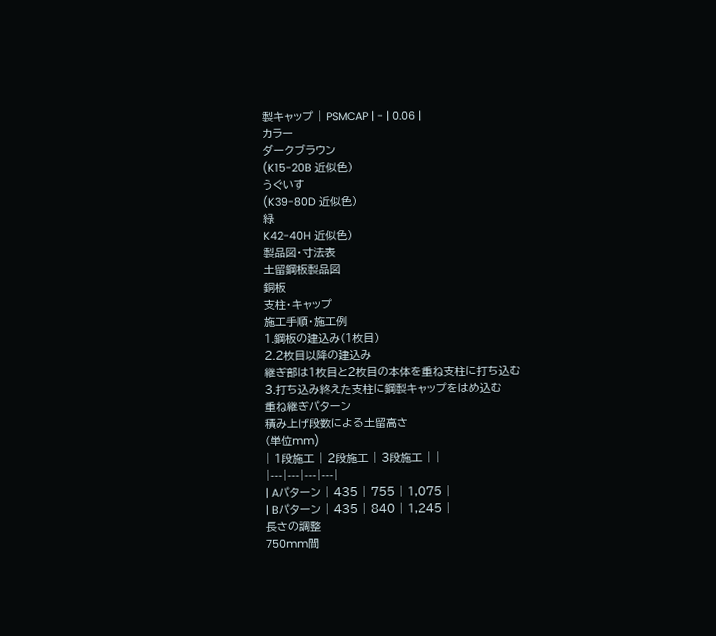製キャップ | PSMCAP | - | 0.06 |
カラー
ダークブラウン
(K15-20B 近似色)
うぐいす
(K39-80D 近似色)
緑
K42-40H 近似色)
製品図・寸法表
土留鋼板製品図
銅板
支柱・キャップ
施工手順・施工例
1.鋼板の建込み(1枚目)
2.2枚目以降の建込み
継ぎ部は1枚目と2枚目の本体を重ね支柱に打ち込む
3.打ち込み終えた支柱に鋼製キャップをはめ込む
重ね継ぎパターン
積み上げ段数による土留高さ
(単位mm)
| 1段施工 | 2段施工 | 3段施工 | |
|---|---|---|---|
| Aパターン | 435 | 755 | 1,075 |
| Bパターン | 435 | 840 | 1,245 |
長さの調整
750mm間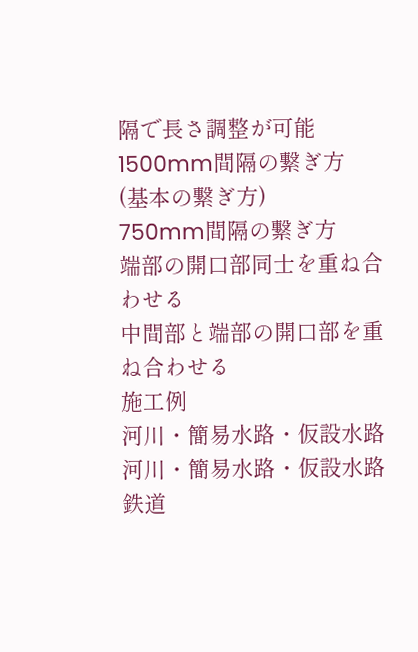隔で長さ調整が可能
1500mm間隔の繋ぎ方
(基本の繋ぎ方)
750mm間隔の繋ぎ方
端部の開口部同士を重ね合わせる
中間部と端部の開口部を重ね合わせる
施工例
河川・簡易水路・仮設水路
河川・簡易水路・仮設水路
鉄道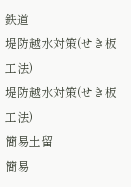鉄道
堤防越水対策(せき板工法)
堤防越水対策(せき板工法)
簡易土留
簡易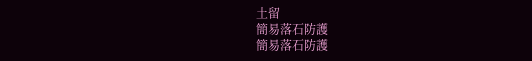土留
簡易落石防護
簡易落石防護